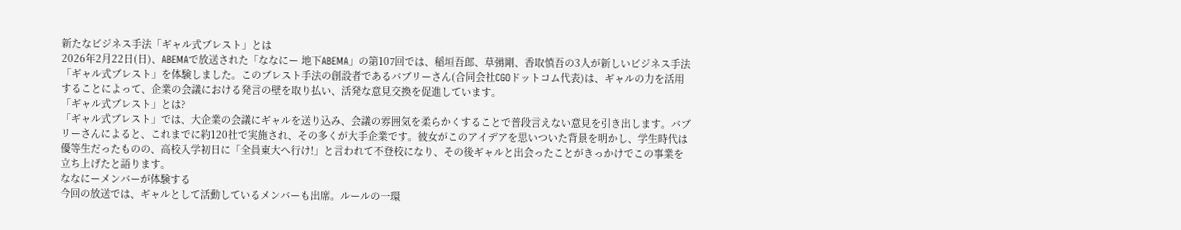新たなビジネス手法「ギャル式ブレスト」とは
2026年2月22日(日)、ABEMAで放送された「ななにー 地下ABEMA」の第107回では、稲垣吾郎、草彅剛、香取慎吾の3人が新しいビジネス手法「ギャル式ブレスト」を体験しました。このブレスト手法の創設者であるバブリーさん(合同会社CGOドットコム代表)は、ギャルの力を活用することによって、企業の会議における発言の壁を取り払い、活発な意見交換を促進しています。
「ギャル式ブレスト」とは?
「ギャル式ブレスト」では、大企業の会議にギャルを送り込み、会議の雰囲気を柔らかくすることで普段言えない意見を引き出します。バブリーさんによると、これまでに約120社で実施され、その多くが大手企業です。彼女がこのアイデアを思いついた背景を明かし、学生時代は優等生だったものの、高校入学初日に「全員東大へ行け!」と言われて不登校になり、その後ギャルと出会ったことがきっかけでこの事業を立ち上げたと語ります。
ななにーメンバーが体験する
今回の放送では、ギャルとして活動しているメンバーも出席。ルールの一環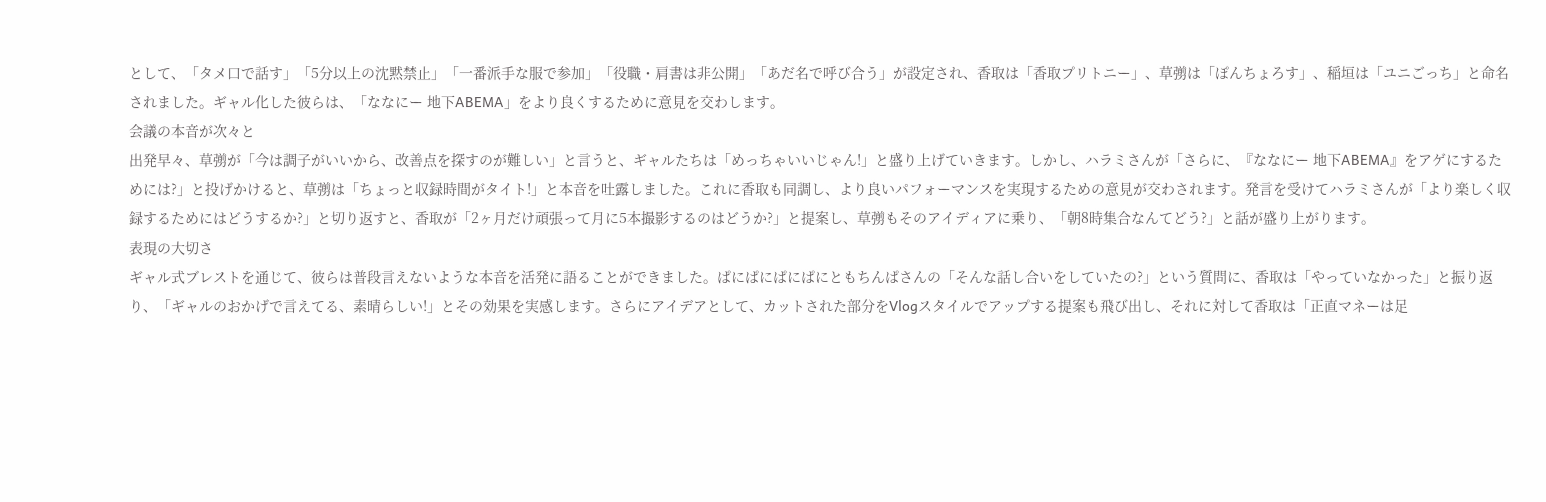として、「タメ口で話す」「5分以上の沈黙禁止」「一番派手な服で参加」「役職・肩書は非公開」「あだ名で呼び合う」が設定され、香取は「香取プリトニー」、草彅は「ぽんちょろす」、稲垣は「ユニごっち」と命名されました。ギャル化した彼らは、「ななにー 地下ABEMA」をより良くするために意見を交わします。
会議の本音が次々と
出発早々、草彅が「今は調子がいいから、改善点を探すのが難しい」と言うと、ギャルたちは「めっちゃいいじゃん!」と盛り上げていきます。しかし、ハラミさんが「さらに、『ななにー 地下ABEMA』をアゲにするためには?」と投げかけると、草彅は「ちょっと収録時間がタイト!」と本音を吐露しました。これに香取も同調し、より良いパフォーマンスを実現するための意見が交わされます。発言を受けてハラミさんが「より楽しく収録するためにはどうするか?」と切り返すと、香取が「2ヶ月だけ頑張って月に5本撮影するのはどうか?」と提案し、草彅もそのアイディアに乗り、「朝8時集合なんてどう?」と話が盛り上がります。
表現の大切さ
ギャル式ブレストを通じて、彼らは普段言えないような本音を活発に語ることができました。ぱにぱにぱにぱにともちんぱさんの「そんな話し合いをしていたの?」という質問に、香取は「やっていなかった」と振り返り、「ギャルのおかげで言えてる、素晴らしい!」とその効果を実感します。さらにアイデアとして、カットされた部分をVlogスタイルでアップする提案も飛び出し、それに対して香取は「正直マネーは足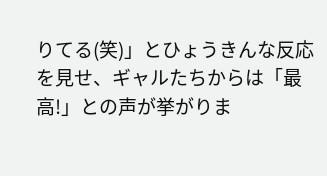りてる(笑)」とひょうきんな反応を見せ、ギャルたちからは「最高!」との声が挙がりま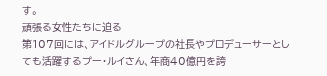す。
頑張る女性たちに迫る
第107回には、アイドルグループの社長やプロデューサーとしても活躍するプー・ルイさん、年商40億円を誇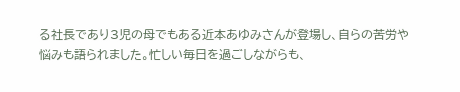る社長であり3児の母でもある近本あゆみさんが登場し、自らの苦労や悩みも語られました。忙しい毎日を過ごしながらも、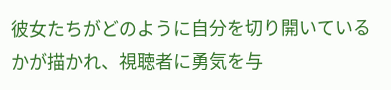彼女たちがどのように自分を切り開いているかが描かれ、視聴者に勇気を与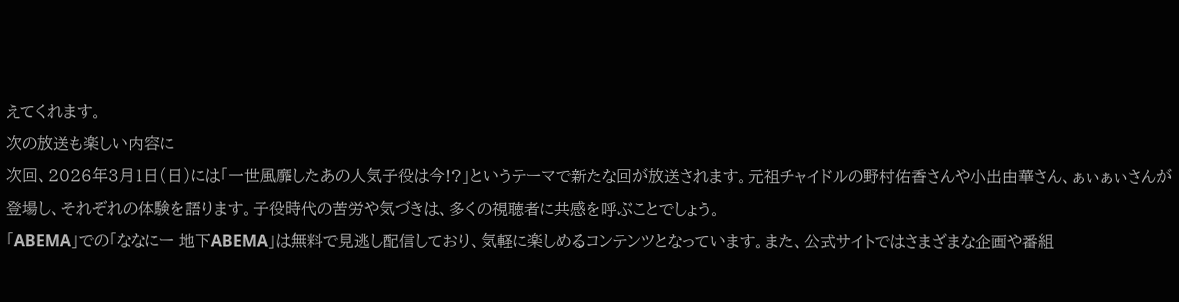えてくれます。
次の放送も楽しい内容に
次回、2026年3月1日(日)には「一世風靡したあの人気子役は今!?」というテーマで新たな回が放送されます。元祖チャイドルの野村佑香さんや小出由華さん、ぁぃぁぃさんが登場し、それぞれの体験を語ります。子役時代の苦労や気づきは、多くの視聴者に共感を呼ぶことでしょう。
「ABEMA」での「ななにー 地下ABEMA」は無料で見逃し配信しており、気軽に楽しめるコンテンツとなっています。また、公式サイトではさまざまな企画や番組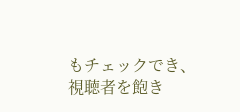もチェックでき、視聴者を飽き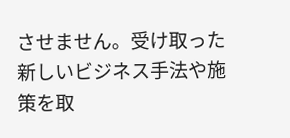させません。受け取った新しいビジネス手法や施策を取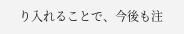り入れることで、今後も注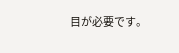目が必要です。